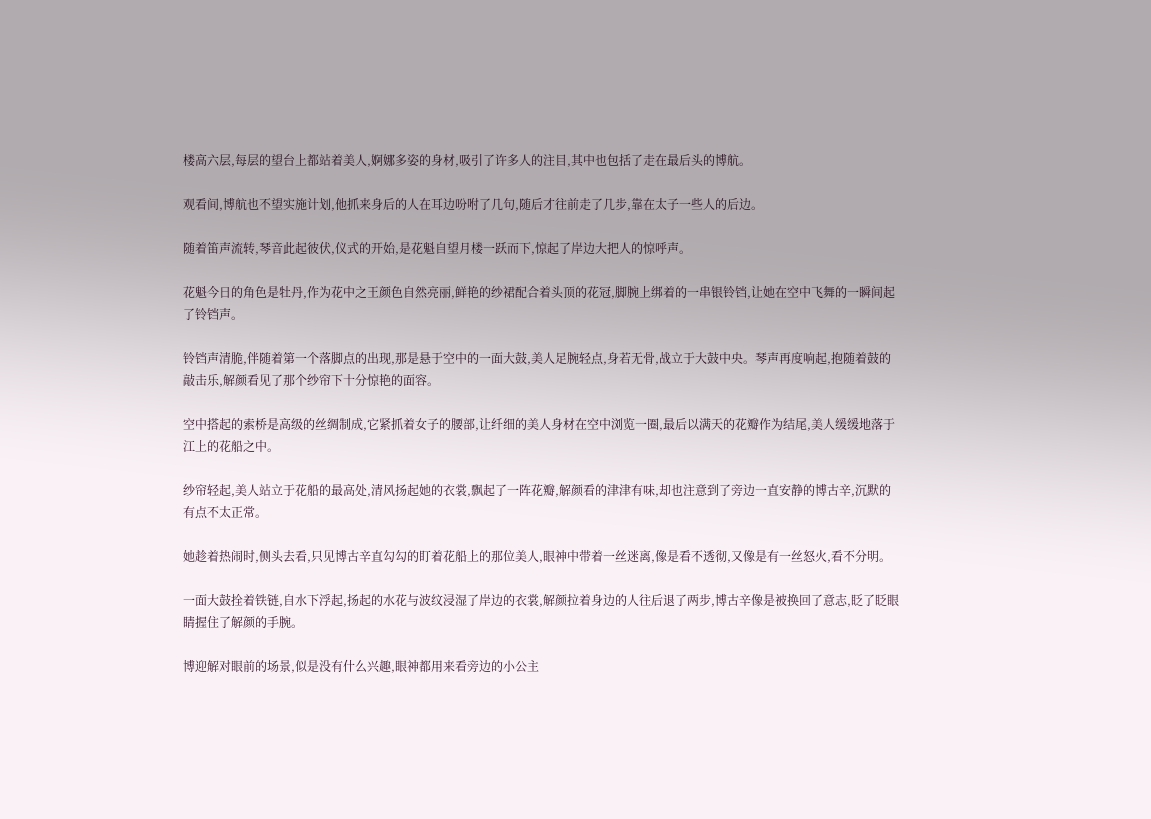楼高六层,每层的望台上都站着美人,婀娜多姿的身材,吸引了许多人的注目,其中也包括了走在最后头的博航。

观看间,博航也不望实施计划,他抓来身后的人在耳边吩咐了几句,随后才往前走了几步,靠在太子一些人的后边。

随着笛声流转,琴音此起彼伏,仪式的开始,是花魁自望月楼一跃而下,惊起了岸边大把人的惊呼声。

花魁今日的角色是牡丹,作为花中之王颜色自然亮丽,鲜艳的纱裙配合着头顶的花冠,脚腕上绑着的一串银铃铛,让她在空中飞舞的一瞬间起了铃铛声。

铃铛声清脆,伴随着第一个落脚点的出现,那是悬于空中的一面大鼓,美人足腕轻点,身若无骨,战立于大鼓中央。琴声再度响起,抱随着鼓的敲击乐,解颜看见了那个纱帘下十分惊艳的面容。

空中搭起的索桥是高级的丝绸制成,它紧抓着女子的腰部,让纤细的美人身材在空中浏览一圈,最后以满天的花瓣作为结尾,美人缓缓地落于江上的花船之中。

纱帘轻起,美人站立于花船的最高处,清风扬起她的衣裳,飘起了一阵花瓣,解颜看的津津有味,却也注意到了旁边一直安静的博古辛,沉默的有点不太正常。

她趁着热闹时,侧头去看,只见博古辛直勾勾的盯着花船上的那位美人,眼神中带着一丝迷离,像是看不透彻,又像是有一丝怒火,看不分明。

一面大鼓拴着铁链,自水下浮起,扬起的水花与波纹浸湿了岸边的衣裳,解颜拉着身边的人往后退了两步,博古辛像是被换回了意志,眨了眨眼睛握住了解颜的手腕。

博迎解对眼前的场景,似是没有什么兴趣,眼神都用来看旁边的小公主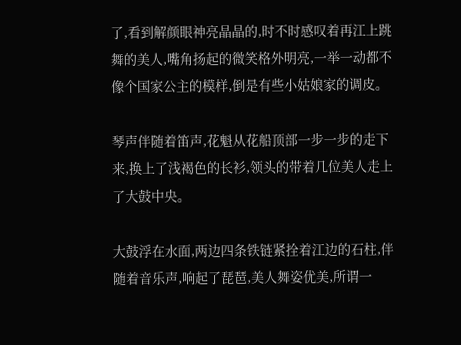了,看到解颜眼神亮晶晶的,时不时感叹着再江上跳舞的美人,嘴角扬起的微笑格外明亮,一举一动都不像个国家公主的模样,倒是有些小姑娘家的调皮。

琴声伴随着笛声,花魁从花船顶部一步一步的走下来,换上了浅褐色的长衫,领头的带着几位美人走上了大鼓中央。

大鼓浮在水面,两边四条铁链紧拴着江边的石柱,伴随着音乐声,响起了琵琶,美人舞姿优美,所谓一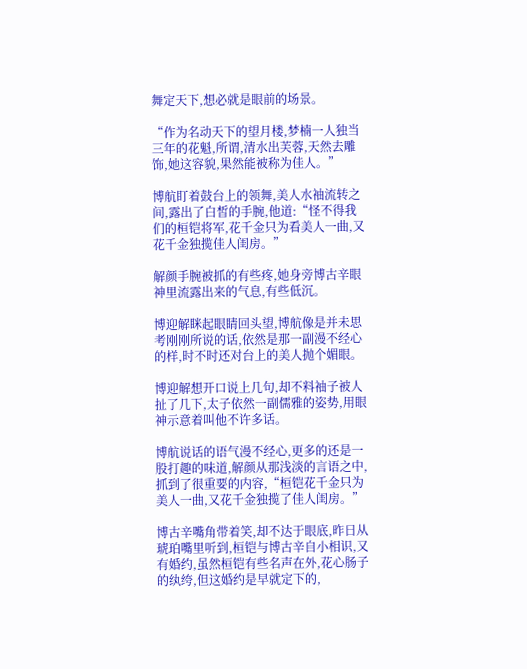舞定天下,想必就是眼前的场景。

“作为名动天下的望月楼,梦楠一人独当三年的花魁,所谓,清水出芙蓉,天然去雕饰,她这容貌,果然能被称为佳人。”

博航盯着鼓台上的领舞,美人水袖流转之间,露出了白皙的手腕,他道:“怪不得我们的桓铠将军,花千金只为看美人一曲,又花千金独揽佳人闺房。”

解颜手腕被抓的有些疼,她身旁博古辛眼神里流露出来的气息,有些低沉。

博迎解眯起眼睛回头望,博航像是并未思考刚刚所说的话,依然是那一副漫不经心的样,时不时还对台上的美人抛个媚眼。

博迎解想开口说上几句,却不料袖子被人扯了几下,太子依然一副儒雅的姿势,用眼神示意着叫他不许多话。

博航说话的语气漫不经心,更多的还是一股打趣的味道,解颜从那浅淡的言语之中,抓到了很重要的内容,“桓铠花千金只为美人一曲,又花千金独揽了佳人闺房。”

博古辛嘴角带着笑,却不达于眼底,昨日从琥珀嘴里听到,桓铠与博古辛自小相识,又有婚约,虽然桓铠有些名声在外,花心肠子的纨绔,但这婚约是早就定下的,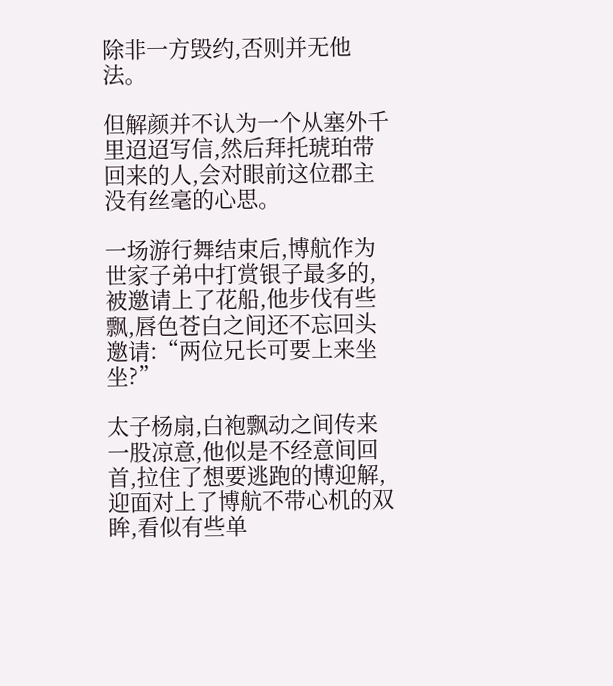除非一方毁约,否则并无他法。

但解颜并不认为一个从塞外千里迢迢写信,然后拜托琥珀带回来的人,会对眼前这位郡主没有丝毫的心思。

一场游行舞结束后,博航作为世家子弟中打赏银子最多的,被邀请上了花船,他步伐有些飘,唇色苍白之间还不忘回头邀请:“两位兄长可要上来坐坐?”

太子杨扇,白袍飘动之间传来一股凉意,他似是不经意间回首,拉住了想要逃跑的博迎解,迎面对上了博航不带心机的双眸,看似有些单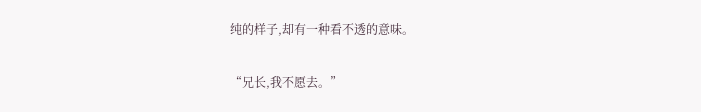纯的样子,却有一种看不透的意味。

“兄长,我不愿去。”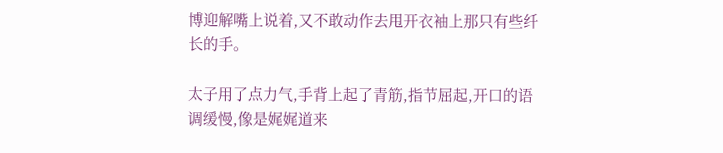博迎解嘴上说着,又不敢动作去甩开衣袖上那只有些纤长的手。

太子用了点力气,手背上起了青筋,指节屈起,开口的语调缓慢,像是娓娓道来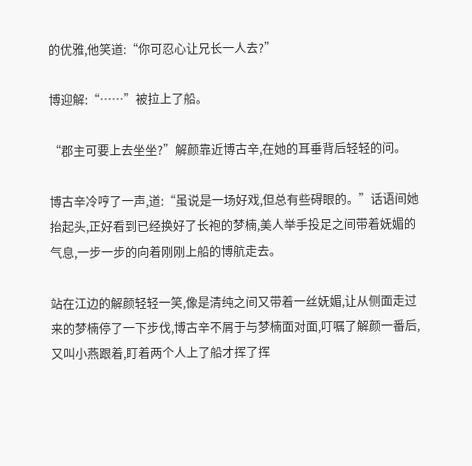的优雅,他笑道:“你可忍心让兄长一人去?”

博迎解:“……”被拉上了船。

“郡主可要上去坐坐?”解颜靠近博古辛,在她的耳垂背后轻轻的问。

博古辛冷哼了一声,道:“虽说是一场好戏,但总有些碍眼的。”话语间她抬起头,正好看到已经换好了长袍的梦楠,美人举手投足之间带着妩媚的气息,一步一步的向着刚刚上船的博航走去。

站在江边的解颜轻轻一笑,像是清纯之间又带着一丝妩媚,让从侧面走过来的梦楠停了一下步伐,博古辛不屑于与梦楠面对面,叮嘱了解颜一番后,又叫小燕跟着,盯着两个人上了船才挥了挥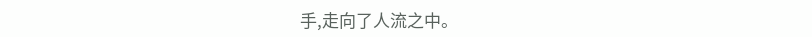手,走向了人流之中。